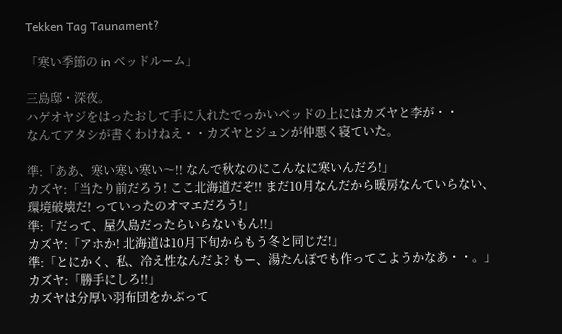Tekken Tag Taunament?

「寒い季節の in ベッドルーム」

三島邸・深夜。
ハゲオヤジをはったおして手に入れたでっかいベッドの上にはカズヤと李が・・
なんてアタシが書くわけねえ・・カズヤとジュンが仲悪く寝ていた。

準:「ああ、寒い寒い寒い〜!! なんで秋なのにこんなに寒いんだろ!」
カズヤ:「当たり前だろう! ここ北海道だぞ!! まだ10月なんだから暖房なんていらない、
環境破壊だ! っていったのオマエだろう!」
準:「だって、屋久島だったらいらないもん!!」
カズヤ:「アホか! 北海道は10月下旬からもう冬と同じだ!」
準:「とにかく、私、冷え性なんだよ? もー、湯たんぽでも作ってこようかなあ・・。」
カズヤ:「勝手にしろ!!」
カズヤは分厚い羽布団をかぶって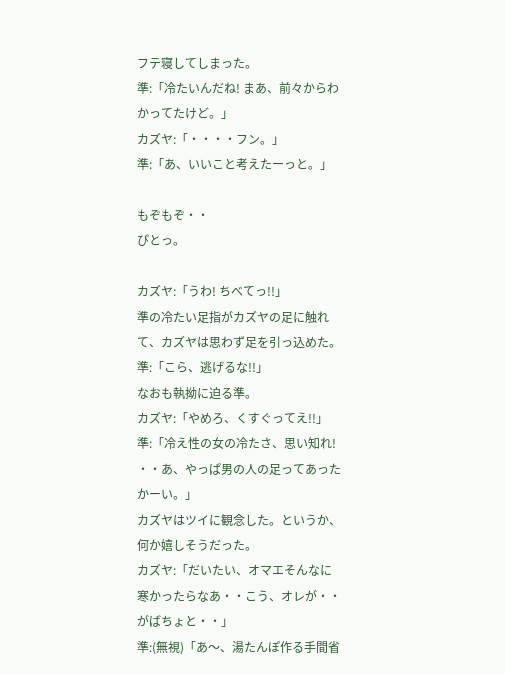フテ寝してしまった。
準:「冷たいんだね! まあ、前々からわかってたけど。」
カズヤ:「・・・・フン。」
準:「あ、いいこと考えたーっと。」

もぞもぞ・・
ぴとっ。

カズヤ:「うわ! ちべてっ!!」
準の冷たい足指がカズヤの足に触れて、カズヤは思わず足を引っ込めた。
準:「こら、逃げるな!!」
なおも執拗に迫る準。
カズヤ:「やめろ、くすぐってえ!!」
準:「冷え性の女の冷たさ、思い知れ! ・・あ、やっぱ男の人の足ってあったかーい。」
カズヤはツイに観念した。というか、何か嬉しそうだった。
カズヤ:「だいたい、オマエそんなに寒かったらなあ・・こう、オレが・・がばちょと・・」
準:(無視)「あ〜、湯たんぽ作る手間省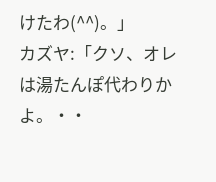けたわ(^^)。」
カズヤ:「クソ、オレは湯たんぽ代わりかよ。・・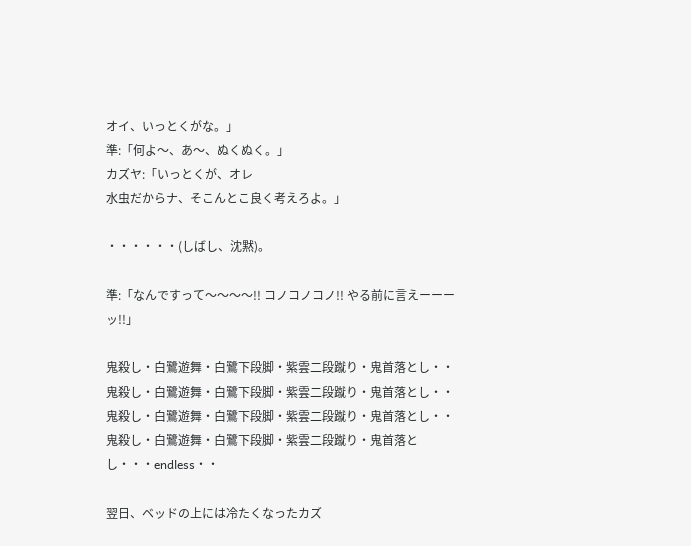オイ、いっとくがな。」
準:「何よ〜、あ〜、ぬくぬく。」
カズヤ:「いっとくが、オレ
水虫だからナ、そこんとこ良く考えろよ。」

・・・・・・(しばし、沈黙)。

準:「なんですって〜〜〜〜!! コノコノコノ!! やる前に言えーーーッ!!」

鬼殺し・白鷺遊舞・白鷺下段脚・紫雲二段蹴り・鬼首落とし・・
鬼殺し・白鷺遊舞・白鷺下段脚・紫雲二段蹴り・鬼首落とし・・
鬼殺し・白鷺遊舞・白鷺下段脚・紫雲二段蹴り・鬼首落とし・・
鬼殺し・白鷺遊舞・白鷺下段脚・紫雲二段蹴り・鬼首落とし・・・endless・・

翌日、ベッドの上には冷たくなったカズ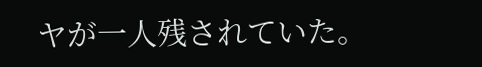ヤが一人残されていた。